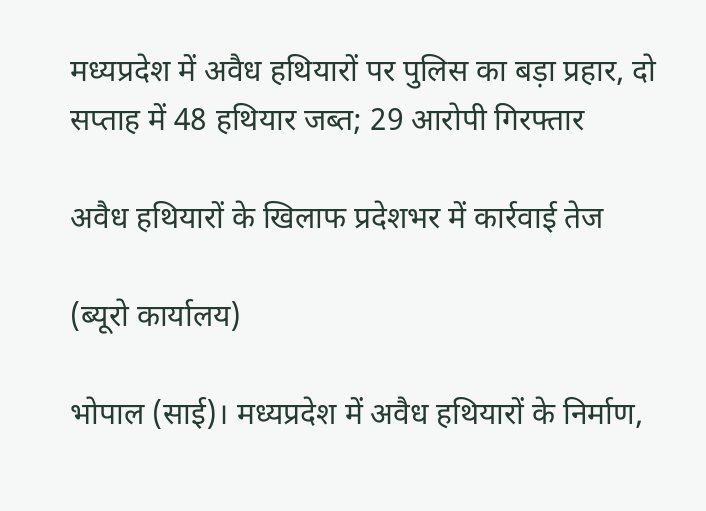मध्यप्रदेश में अवैध हथियारों पर पुलिस का बड़ा प्रहार, दो सप्ताह में 48 हथियार जब्त; 29 आरोपी गिरफ्तार

अवैध हथियारों के खिलाफ प्रदेशभर में कार्रवाई तेज

(ब्यूरो कार्यालय)

भोपाल (साई)। मध्यप्रदेश में अवैध हथियारों के निर्माण,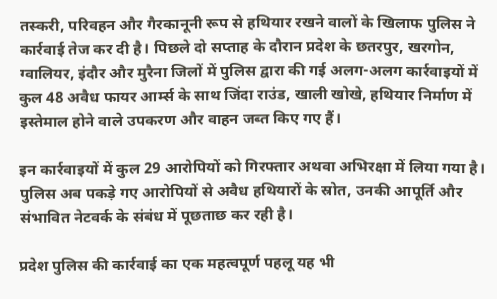तस्करी, परिवहन और गैरकानूनी रूप से हथियार रखने वालों के खिलाफ पुलिस ने कार्रवाई तेज कर दी है। पिछले दो सप्ताह के दौरान प्रदेश के छतरपुर, खरगोन, ग्वालियर, इंदौर और मुरैना जिलों में पुलिस द्वारा की गई अलग-अलग कार्रवाइयों में कुल 48 अवैध फायर आर्म्स के साथ जिंदा राउंड, खाली खोखे, हथियार निर्माण में इस्तेमाल होने वाले उपकरण और वाहन जब्त किए गए हैं।

इन कार्रवाइयों में कुल 29 आरोपियों को गिरफ्तार अथवा अभिरक्षा में लिया गया है। पुलिस अब पकड़े गए आरोपियों से अवैध हथियारों के स्रोत, उनकी आपूर्ति और संभावित नेटवर्क के संबंध में पूछताछ कर रही है।

प्रदेश पुलिस की कार्रवाई का एक महत्वपूर्ण पहलू यह भी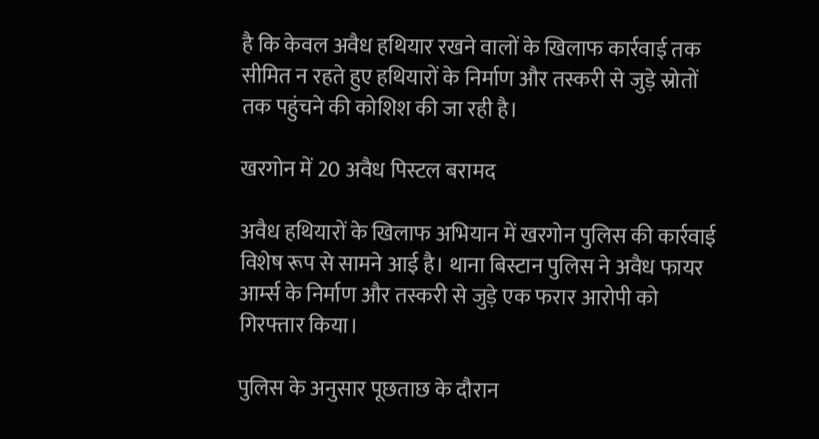है कि केवल अवैध हथियार रखने वालों के खिलाफ कार्रवाई तक सीमित न रहते हुए हथियारों के निर्माण और तस्करी से जुड़े स्रोतों तक पहुंचने की कोशिश की जा रही है।

खरगोन में 20 अवैध पिस्टल बरामद

अवैध हथियारों के खिलाफ अभियान में खरगोन पुलिस की कार्रवाई विशेष रूप से सामने आई है। थाना बिस्टान पुलिस ने अवैध फायर आर्म्स के निर्माण और तस्करी से जुड़े एक फरार आरोपी को गिरफ्तार किया।

पुलिस के अनुसार पूछताछ के दौरान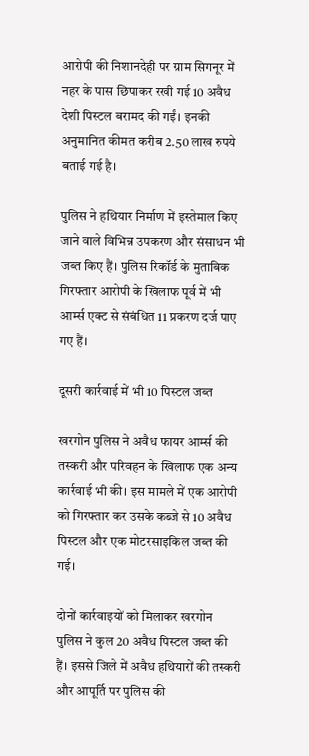आरोपी की निशानदेही पर ग्राम सिगनूर में नहर के पास छिपाकर रखी गई 10 अवैध देशी पिस्टल बरामद की गईं। इनकी अनुमानित कीमत करीब 2.50 लाख रुपये बताई गई है।

पुलिस ने हथियार निर्माण में इस्तेमाल किए जाने वाले विभिन्न उपकरण और संसाधन भी जब्त किए हैं। पुलिस रिकॉर्ड के मुताबिक गिरफ्तार आरोपी के खिलाफ पूर्व में भी आर्म्स एक्ट से संबंधित 11 प्रकरण दर्ज पाए गए हैं।

दूसरी कार्रवाई में भी 10 पिस्टल जब्त

खरगोन पुलिस ने अवैध फायर आर्म्स की तस्करी और परिवहन के खिलाफ एक अन्य कार्रवाई भी की। इस मामले में एक आरोपी को गिरफ्तार कर उसके कब्जे से 10 अवैध पिस्टल और एक मोटरसाइकिल जब्त की गई।

दोनों कार्रवाइयों को मिलाकर खरगोन पुलिस ने कुल 20 अवैध पिस्टल जब्त की हैं। इससे जिले में अवैध हथियारों की तस्करी और आपूर्ति पर पुलिस की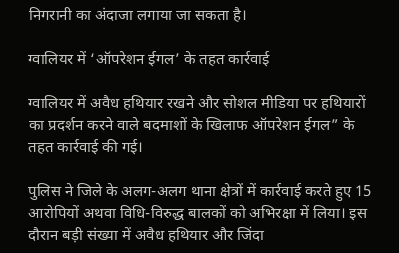निगरानी का अंदाजा लगाया जा सकता है।

ग्वालियर में ‘ऑपरेशन ईगल’ के तहत कार्रवाई

ग्वालियर में अवैध हथियार रखने और सोशल मीडिया पर हथियारों का प्रदर्शन करने वाले बदमाशों के खिलाफ ऑपरेशन ईगल” के तहत कार्रवाई की गई।

पुलिस ने जिले के अलग-अलग थाना क्षेत्रों में कार्रवाई करते हुए 15 आरोपियों अथवा विधि-विरुद्ध बालकों को अभिरक्षा में लिया। इस दौरान बड़ी संख्या में अवैध हथियार और जिंदा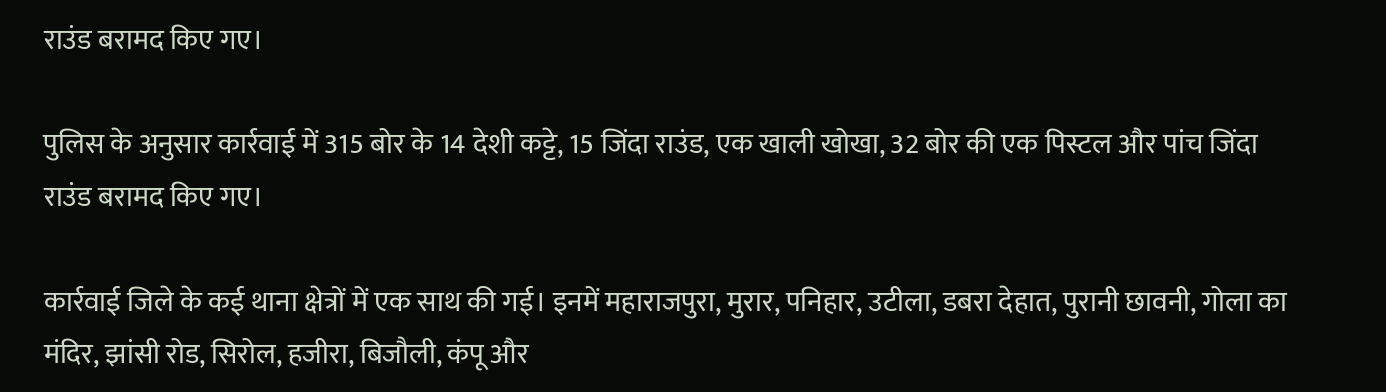राउंड बरामद किए गए।

पुलिस के अनुसार कार्रवाई में 315 बोर के 14 देशी कट्टे, 15 जिंदा राउंड, एक खाली खोखा, 32 बोर की एक पिस्टल और पांच जिंदा राउंड बरामद किए गए।

कार्रवाई जिले के कई थाना क्षेत्रों में एक साथ की गई। इनमें महाराजपुरा, मुरार, पनिहार, उटीला, डबरा देहात, पुरानी छावनी, गोला का मंदिर, झांसी रोड, सिरोल, हजीरा, बिजौली, कंपू और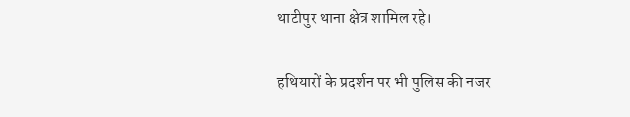थाटीपुर थाना क्षेत्र शामिल रहे।

हथियारों के प्रदर्शन पर भी पुलिस की नजर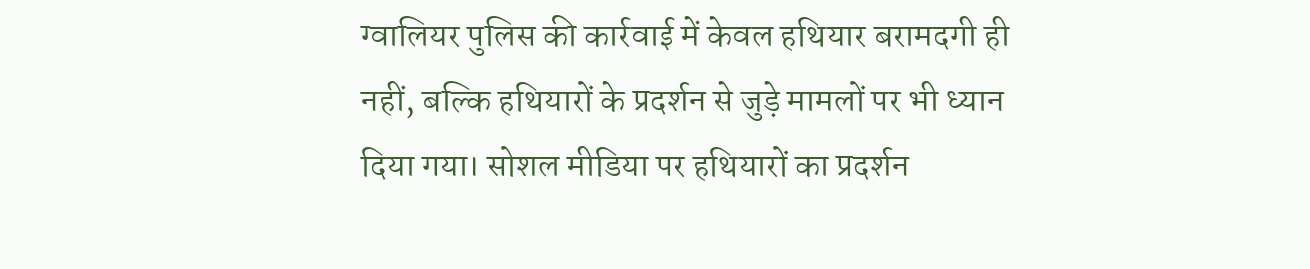ग्वालियर पुलिस की कार्रवाई में केवल हथियार बरामदगी ही नहीं, बल्कि हथियारों के प्रदर्शन से जुड़े मामलों पर भी ध्यान दिया गया। सोशल मीडिया पर हथियारों का प्रदर्शन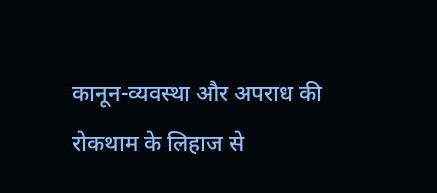कानून-व्यवस्था और अपराध की रोकथाम के लिहाज से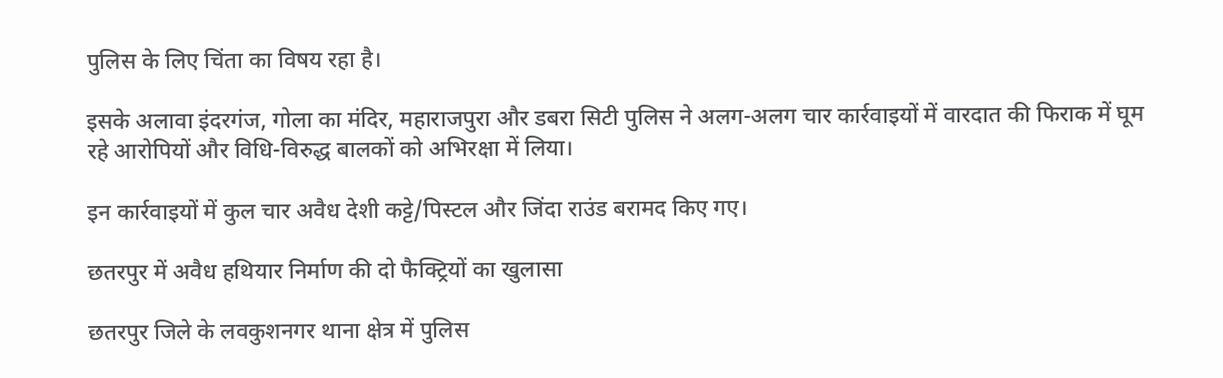पुलिस के लिए चिंता का विषय रहा है।

इसके अलावा इंदरगंज, गोला का मंदिर, महाराजपुरा और डबरा सिटी पुलिस ने अलग-अलग चार कार्रवाइयों में वारदात की फिराक में घूम रहे आरोपियों और विधि-विरुद्ध बालकों को अभिरक्षा में लिया।

इन कार्रवाइयों में कुल चार अवैध देशी कट्टे/पिस्टल और जिंदा राउंड बरामद किए गए।

छतरपुर में अवैध हथियार निर्माण की दो फैक्ट्रियों का खुलासा

छतरपुर जिले के लवकुशनगर थाना क्षेत्र में पुलिस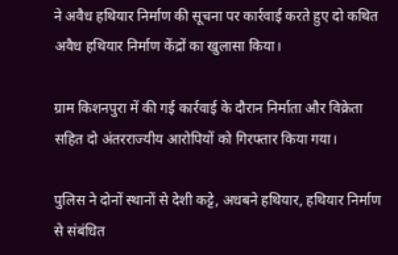ने अवैध हथियार निर्माण की सूचना पर कार्रवाई करते हुए दो कथित अवैध हथियार निर्माण केंद्रों का खुलासा किया।

ग्राम किशनपुरा में की गई कार्रवाई के दौरान निर्माता और विक्रेता सहित दो अंतरराज्यीय आरोपियों को गिरफ्तार किया गया।

पुलिस ने दोनों स्थानों से देशी कट्टे, अधबने हथियार, हथियार निर्माण से संबंधित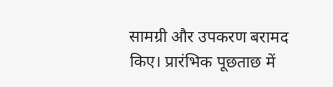सामग्री और उपकरण बरामद किए। प्रारंभिक पूछताछ में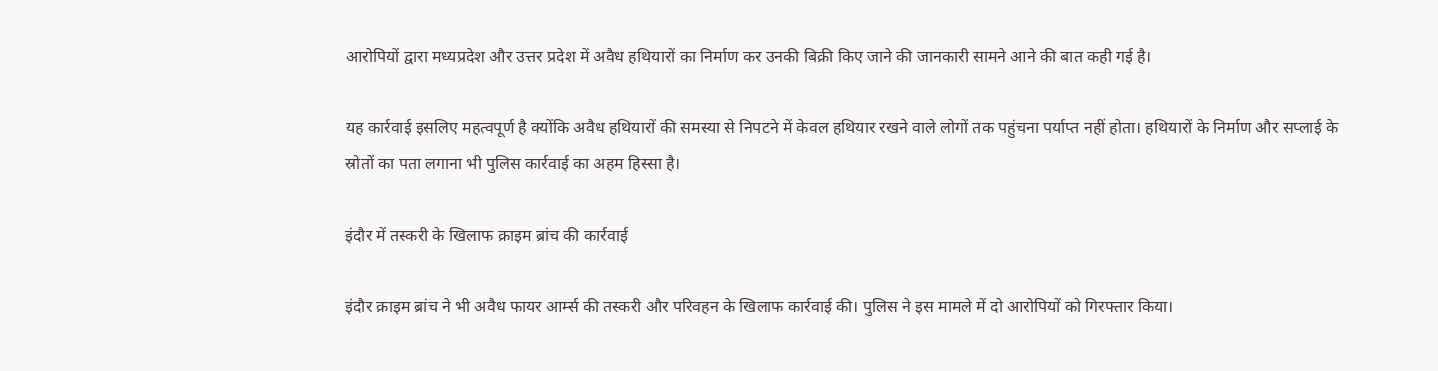आरोपियों द्वारा मध्यप्रदेश और उत्तर प्रदेश में अवैध हथियारों का निर्माण कर उनकी बिक्री किए जाने की जानकारी सामने आने की बात कही गई है।

यह कार्रवाई इसलिए महत्वपूर्ण है क्योंकि अवैध हथियारों की समस्या से निपटने में केवल हथियार रखने वाले लोगों तक पहुंचना पर्याप्त नहीं होता। हथियारों के निर्माण और सप्लाई के स्रोतों का पता लगाना भी पुलिस कार्रवाई का अहम हिस्सा है।

इंदौर में तस्करी के खिलाफ क्राइम ब्रांच की कार्रवाई

इंदौर क्राइम ब्रांच ने भी अवैध फायर आर्म्स की तस्करी और परिवहन के खिलाफ कार्रवाई की। पुलिस ने इस मामले में दो आरोपियों को गिरफ्तार किया।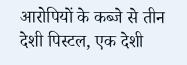आरोपियों के कब्जे से तीन देशी पिस्टल, एक देशी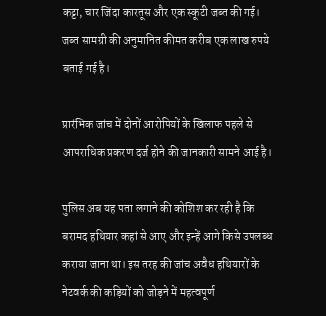कट्टा, चार जिंदा कारतूस और एक स्कूटी जब्त की गई। जब्त सामग्री की अनुमानित कीमत करीब एक लाख रुपये बताई गई है।

प्रारंभिक जांच में दोनों आरोपियों के खिलाफ पहले से आपराधिक प्रकरण दर्ज होने की जानकारी सामने आई है।

पुलिस अब यह पता लगाने की कोशिश कर रही है कि बरामद हथियार कहां से आए और इन्हें आगे किसे उपलब्ध कराया जाना था। इस तरह की जांच अवैध हथियारों के नेटवर्क की कड़ियों को जोड़ने में महत्वपूर्ण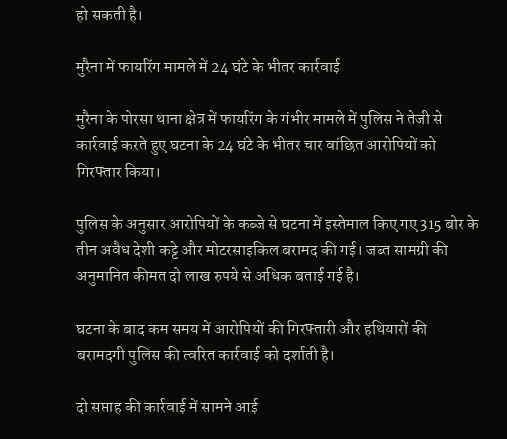हो सकती है।

मुरैना में फायरिंग मामले में 24 घंटे के भीतर कार्रवाई

मुरैना के पोरसा थाना क्षेत्र में फायरिंग के गंभीर मामले में पुलिस ने तेजी से कार्रवाई करते हुए घटना के 24 घंटे के भीतर चार वांछित आरोपियों को गिरफ्तार किया।

पुलिस के अनुसार आरोपियों के कब्जे से घटना में इस्तेमाल किए गए 315 बोर के तीन अवैध देशी कट्टे और मोटरसाइकिल बरामद की गई। जब्त सामग्री की अनुमानित कीमत दो लाख रुपये से अधिक बताई गई है।

घटना के बाद कम समय में आरोपियों की गिरफ्तारी और हथियारों की बरामदगी पुलिस की त्वरित कार्रवाई को दर्शाती है।

दो सप्ताह की कार्रवाई में सामने आई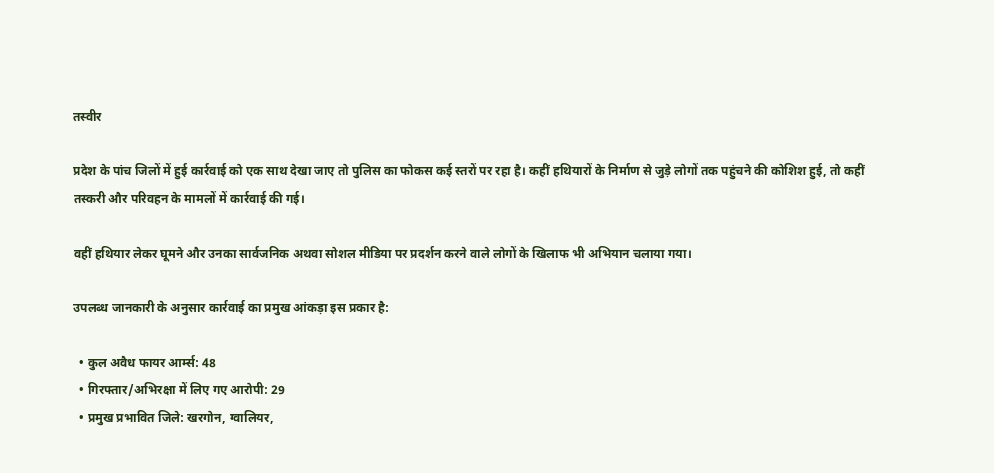तस्वीर

प्रदेश के पांच जिलों में हुई कार्रवाई को एक साथ देखा जाए तो पुलिस का फोकस कई स्तरों पर रहा है। कहीं हथियारों के निर्माण से जुड़े लोगों तक पहुंचने की कोशिश हुई, तो कहीं तस्करी और परिवहन के मामलों में कार्रवाई की गई।

वहीं हथियार लेकर घूमने और उनका सार्वजनिक अथवा सोशल मीडिया पर प्रदर्शन करने वाले लोगों के खिलाफ भी अभियान चलाया गया।

उपलब्ध जानकारी के अनुसार कार्रवाई का प्रमुख आंकड़ा इस प्रकार है:

  • कुल अवैध फायर आर्म्स: 48
  • गिरफ्तार/अभिरक्षा में लिए गए आरोपी: 29
  • प्रमुख प्रभावित जिले: खरगोन, ग्वालियर,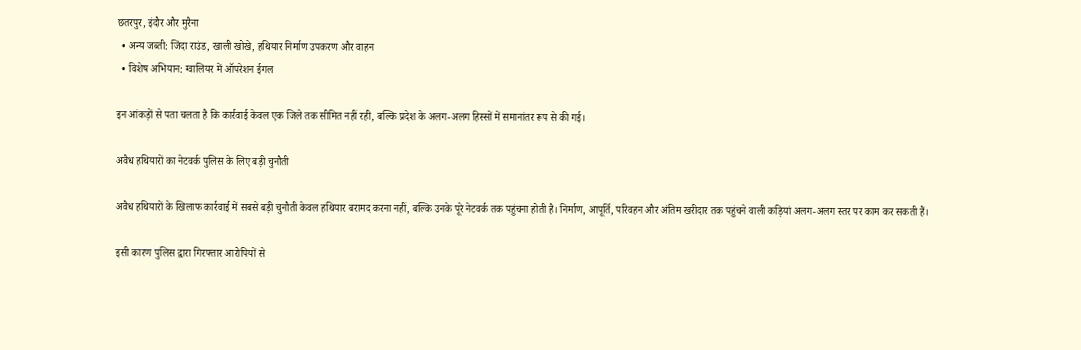छतरपुर, इंदौर और मुरैना
  • अन्य जब्ती: जिंदा राउंड, खाली खोखे, हथियार निर्माण उपकरण और वाहन
  • विशेष अभियान: ग्वालियर में ऑपरेशन ईगल

इन आंकड़ों से पता चलता है कि कार्रवाई केवल एक जिले तक सीमित नहीं रही, बल्कि प्रदेश के अलग-अलग हिस्सों में समानांतर रूप से की गई।

अवैध हथियारों का नेटवर्क पुलिस के लिए बड़ी चुनौती

अवैध हथियारों के खिलाफ कार्रवाई में सबसे बड़ी चुनौती केवल हथियार बरामद करना नहीं, बल्कि उनके पूरे नेटवर्क तक पहुंचना होती है। निर्माण, आपूर्ति, परिवहन और अंतिम खरीदार तक पहुंचने वाली कड़ियां अलग-अलग स्तर पर काम कर सकती हैं।

इसी कारण पुलिस द्वारा गिरफ्तार आरोपियों से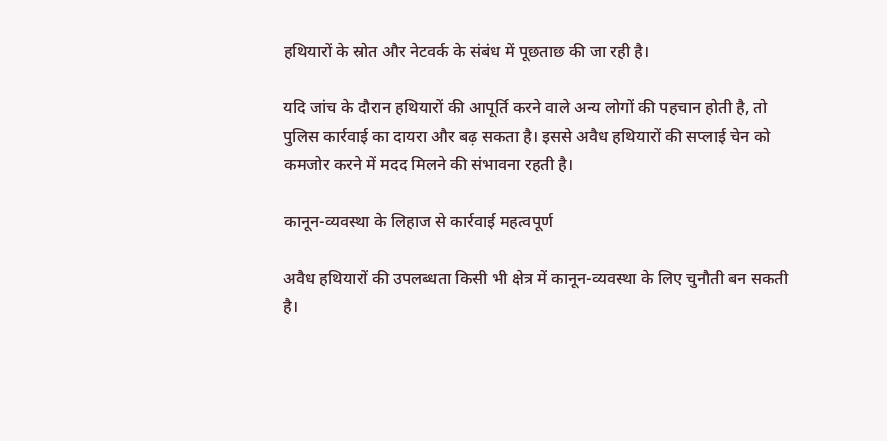हथियारों के स्रोत और नेटवर्क के संबंध में पूछताछ की जा रही है।

यदि जांच के दौरान हथियारों की आपूर्ति करने वाले अन्य लोगों की पहचान होती है, तो पुलिस कार्रवाई का दायरा और बढ़ सकता है। इससे अवैध हथियारों की सप्लाई चेन को कमजोर करने में मदद मिलने की संभावना रहती है।

कानून-व्यवस्था के लिहाज से कार्रवाई महत्वपूर्ण

अवैध हथियारों की उपलब्धता किसी भी क्षेत्र में कानून-व्यवस्था के लिए चुनौती बन सकती है।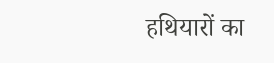हथियारों का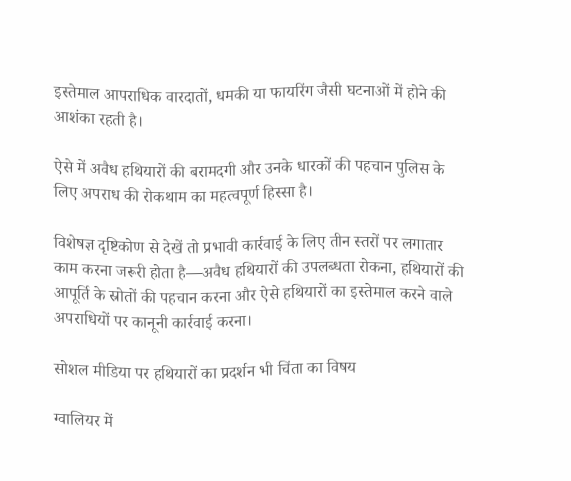इस्तेमाल आपराधिक वारदातों, धमकी या फायरिंग जैसी घटनाओं में होने की आशंका रहती है।

ऐसे में अवैध हथियारों की बरामदगी और उनके धारकों की पहचान पुलिस के लिए अपराध की रोकथाम का महत्वपूर्ण हिस्सा है।

विशेषज्ञ दृष्टिकोण से देखें तो प्रभावी कार्रवाई के लिए तीन स्तरों पर लगातार काम करना जरूरी होता है—अवैध हथियारों की उपलब्धता रोकना, हथियारों की आपूर्ति के स्रोतों की पहचान करना और ऐसे हथियारों का इस्तेमाल करने वाले अपराधियों पर कानूनी कार्रवाई करना।

सोशल मीडिया पर हथियारों का प्रदर्शन भी चिंता का विषय

ग्वालियर में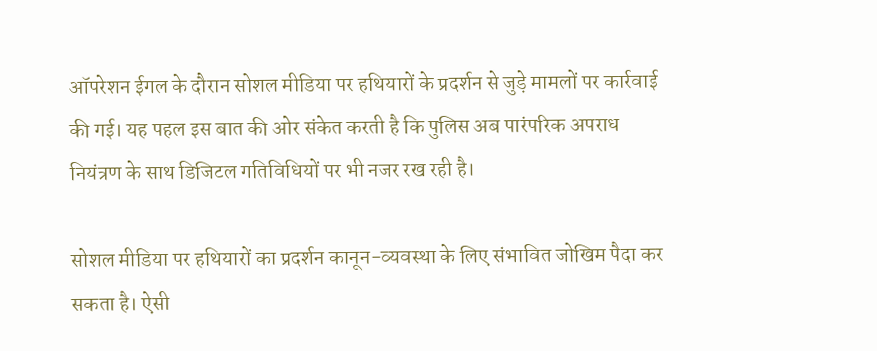ऑपरेशन ईगल के दौरान सोशल मीडिया पर हथियारों के प्रदर्शन से जुड़े मामलों पर कार्रवाई की गई। यह पहल इस बात की ओर संकेत करती है कि पुलिस अब पारंपरिक अपराध नियंत्रण के साथ डिजिटल गतिविधियों पर भी नजर रख रही है।

सोशल मीडिया पर हथियारों का प्रदर्शन कानून-व्यवस्था के लिए संभावित जोखिम पैदा कर सकता है। ऐसी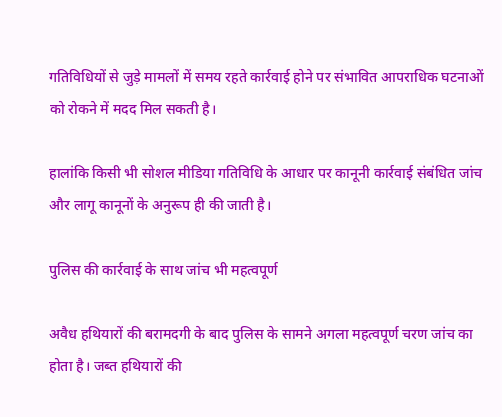गतिविधियों से जुड़े मामलों में समय रहते कार्रवाई होने पर संभावित आपराधिक घटनाओं को रोकने में मदद मिल सकती है।

हालांकि किसी भी सोशल मीडिया गतिविधि के आधार पर कानूनी कार्रवाई संबंधित जांच और लागू कानूनों के अनुरूप ही की जाती है।

पुलिस की कार्रवाई के साथ जांच भी महत्वपूर्ण

अवैध हथियारों की बरामदगी के बाद पुलिस के सामने अगला महत्वपूर्ण चरण जांच का होता है। जब्त हथियारों की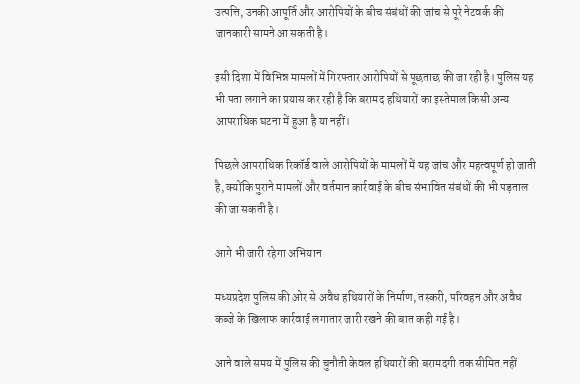उत्पत्ति, उनकी आपूर्ति और आरोपियों के बीच संबंधों की जांच से पूरे नेटवर्क की जानकारी सामने आ सकती है।

इसी दिशा में विभिन्न मामलों में गिरफ्तार आरोपियों से पूछताछ की जा रही है। पुलिस यह भी पता लगाने का प्रयास कर रही है कि बरामद हथियारों का इस्तेमाल किसी अन्य आपराधिक घटना में हुआ है या नहीं।

पिछले आपराधिक रिकॉर्ड वाले आरोपियों के मामलों में यह जांच और महत्वपूर्ण हो जाती है, क्योंकि पुराने मामलों और वर्तमान कार्रवाई के बीच संभावित संबंधों की भी पड़ताल की जा सकती है।

आगे भी जारी रहेगा अभियान

मध्यप्रदेश पुलिस की ओर से अवैध हथियारों के निर्माण, तस्करी, परिवहन और अवैध कब्जे के खिलाफ कार्रवाई लगातार जारी रखने की बात कही गई है।

आने वाले समय में पुलिस की चुनौती केवल हथियारों की बरामदगी तक सीमित नहीं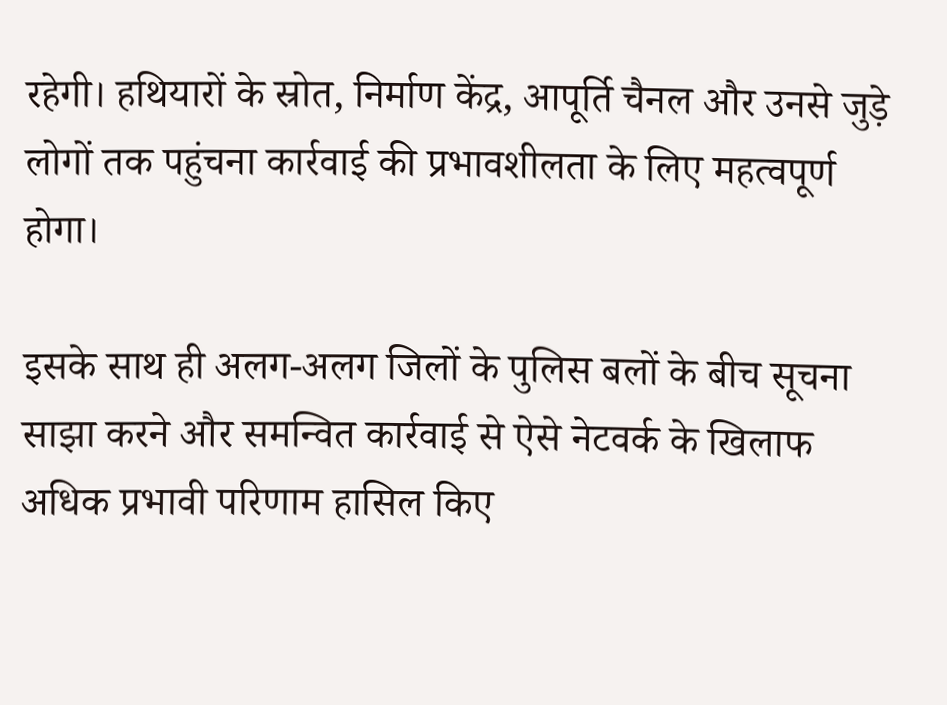रहेगी। हथियारों के स्रोत, निर्माण केंद्र, आपूर्ति चैनल और उनसे जुड़े लोगों तक पहुंचना कार्रवाई की प्रभावशीलता के लिए महत्वपूर्ण होगा।

इसके साथ ही अलग-अलग जिलों के पुलिस बलों के बीच सूचना साझा करने और समन्वित कार्रवाई से ऐसे नेटवर्क के खिलाफ अधिक प्रभावी परिणाम हासिल किए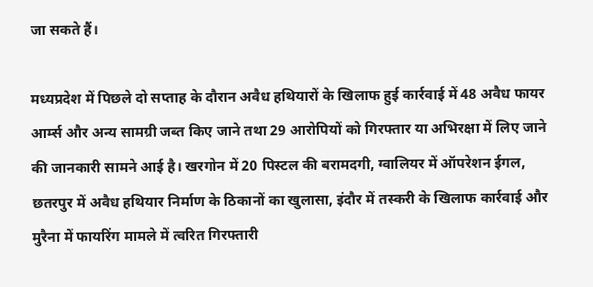जा सकते हैं।

मध्यप्रदेश में पिछले दो सप्ताह के दौरान अवैध हथियारों के खिलाफ हुई कार्रवाई में 48 अवैध फायर आर्म्स और अन्य सामग्री जब्त किए जाने तथा 29 आरोपियों को गिरफ्तार या अभिरक्षा में लिए जाने की जानकारी सामने आई है। खरगोन में 20 पिस्टल की बरामदगी, ग्वालियर में ऑपरेशन ईगल, छतरपुर में अवैध हथियार निर्माण के ठिकानों का खुलासा, इंदौर में तस्करी के खिलाफ कार्रवाई और मुरैना में फायरिंग मामले में त्वरित गिरफ्तारी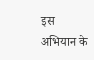इस अभियान के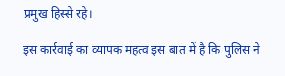प्रमुख हिस्से रहे।

इस कार्रवाई का व्यापक महत्व इस बात में है कि पुलिस ने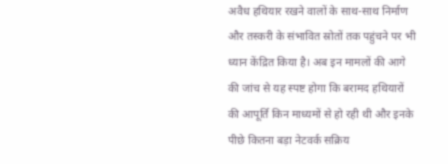अवैध हथियार रखने वालों के साथ-साथ निर्माण और तस्करी के संभावित स्रोतों तक पहुंचने पर भी ध्यान केंद्रित किया है। अब इन मामलों की आगे की जांच से यह स्पष्ट होगा कि बरामद हथियारों की आपूर्ति किन माध्यमों से हो रही थी और इनके पीछे कितना बड़ा नेटवर्क सक्रिय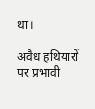था।

अवैध हथियारों पर प्रभावी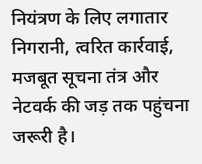नियंत्रण के लिए लगातार निगरानी, त्वरित कार्रवाई, मजबूत सूचना तंत्र और नेटवर्क की जड़ तक पहुंचना जरूरी है।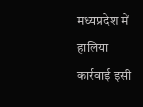मध्यप्रदेश में हालिया कार्रवाई इसी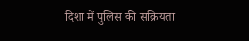दिशा में पुलिस की सक्रियता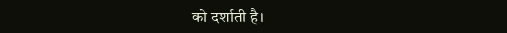को दर्शाती है।